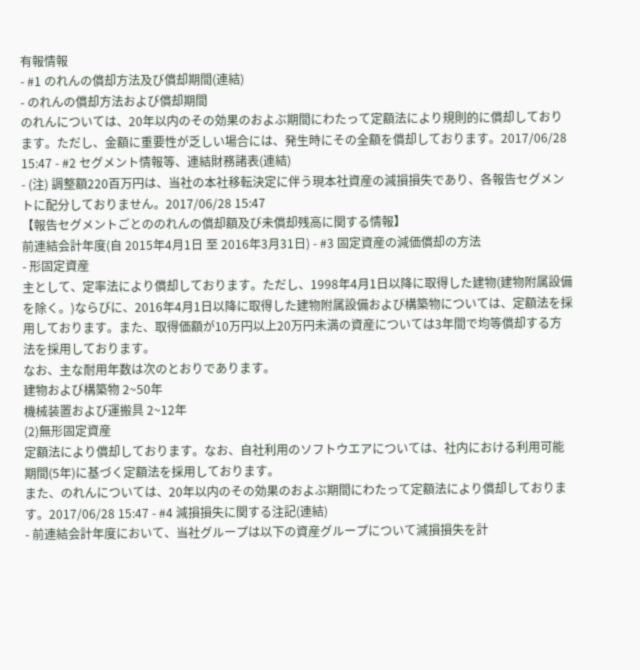有報情報
- #1 のれんの償却方法及び償却期間(連結)
- のれんの償却方法および償却期間
のれんについては、20年以内のその効果のおよぶ期間にわたって定額法により規則的に償却しております。ただし、金額に重要性が乏しい場合には、発生時にその全額を償却しております。2017/06/28 15:47 - #2 セグメント情報等、連結財務諸表(連結)
- (注) 調整額220百万円は、当社の本社移転決定に伴う現本社資産の減損損失であり、各報告セグメントに配分しておりません。2017/06/28 15:47
【報告セグメントごとののれんの償却額及び未償却残高に関する情報】
前連結会計年度(自 2015年4月1日 至 2016年3月31日) - #3 固定資産の減価償却の方法
- 形固定資産
主として、定率法により償却しております。ただし、1998年4月1日以降に取得した建物(建物附属設備を除く。)ならびに、2016年4月1日以降に取得した建物附属設備および構築物については、定額法を採用しております。また、取得価額が10万円以上20万円未満の資産については3年間で均等償却する方法を採用しております。
なお、主な耐用年数は次のとおりであります。
建物および構築物 2~50年
機械装置および運搬具 2~12年
(2)無形固定資産
定額法により償却しております。なお、自社利用のソフトウエアについては、社内における利用可能期間(5年)に基づく定額法を採用しております。
また、のれんについては、20年以内のその効果のおよぶ期間にわたって定額法により償却しております。2017/06/28 15:47 - #4 減損損失に関する注記(連結)
- 前連結会計年度において、当社グループは以下の資産グループについて減損損失を計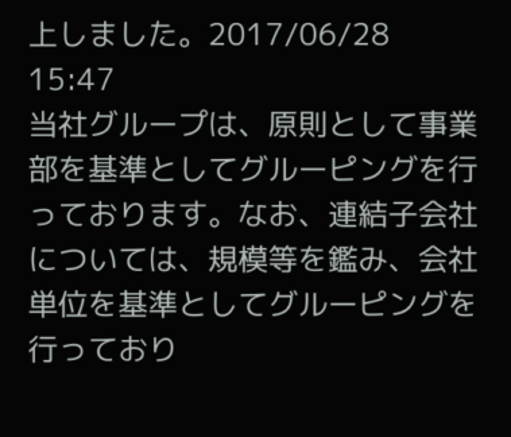上しました。2017/06/28 15:47
当社グループは、原則として事業部を基準としてグルーピングを行っております。なお、連結子会社については、規模等を鑑み、会社単位を基準としてグルーピングを行っており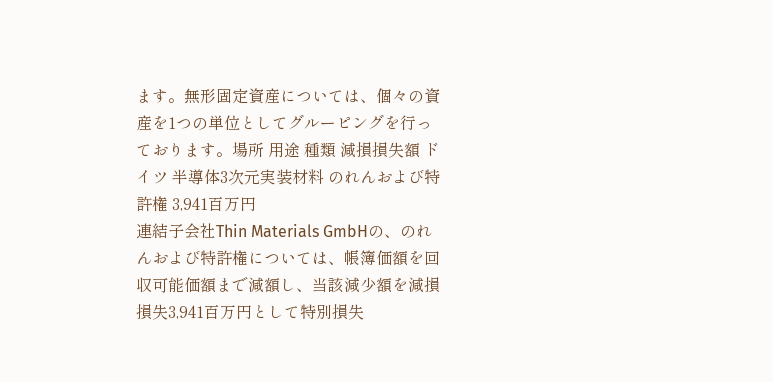ます。無形固定資産については、個々の資産を1つの単位としてグルーピングを行っております。場所 用途 種類 減損損失額 ドイツ 半導体3次元実装材料 のれんおよび特許権 3,941百万円
連結子会社Thin Materials GmbHの、のれんおよび特許権については、帳簿価額を回収可能価額まで減額し、当該減少額を減損損失3,941百万円として特別損失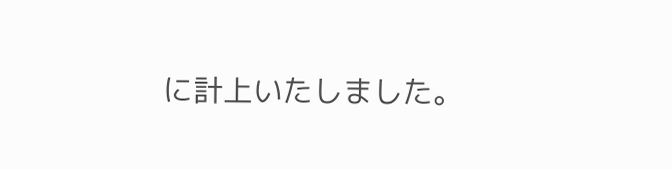に計上いたしました。